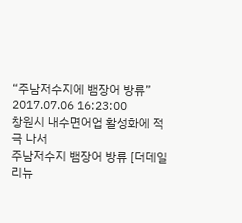“주남저수지에 뱀장어 방류”
2017.07.06 16:23:00
창원시 내수면어업 활성화에 적극 나서
주남저수지 뱀장어 방류 [더데일리뉴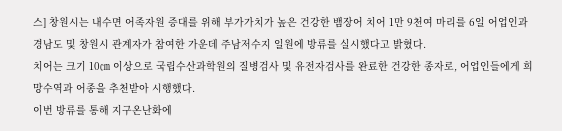스] 창원시는 내수면 어족자원 증대를 위해 부가가치가 높은 건강한 뱀장어 치어 1만 9천여 마리를 6일 어업인과 경남도 및 창원시 관계자가 참여한 가운데 주남저수지 일원에 방류를 실시했다고 밝혔다.
치어는 크기 10㎝ 이상으로 국립수산과학원의 질병검사 및 유전자검사를 완료한 건강한 종자로, 어업인들에게 희망수역과 어종을 추천받아 시행했다.
이번 방류를 통해 지구온난화에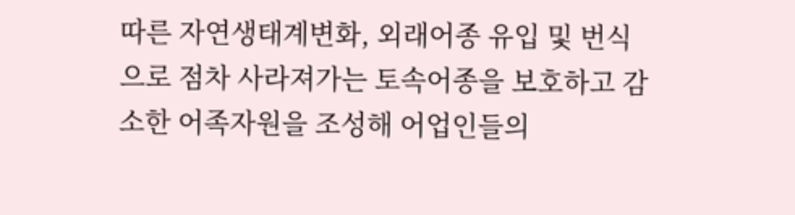따른 자연생태계변화, 외래어종 유입 및 번식으로 점차 사라져가는 토속어종을 보호하고 감소한 어족자원을 조성해 어업인들의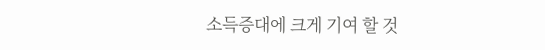소득증대에 크게 기여 할 것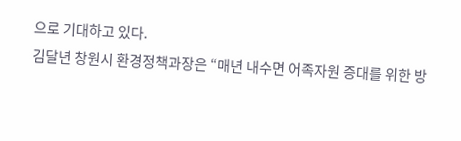으로 기대하고 있다.
김달년 창원시 환경정책과장은 “매년 내수면 어족자원 증대를 위한 방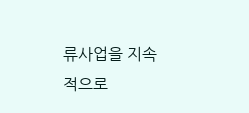류사업을 지속적으로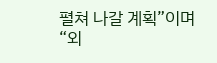펼쳐 나갈 계획”이며 “외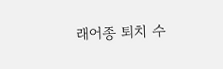래어종 퇴치 수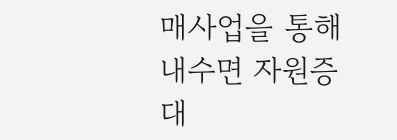매사업을 통해 내수면 자원증대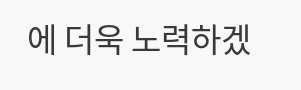에 더욱 노력하겠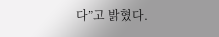다”고 밝혔다.